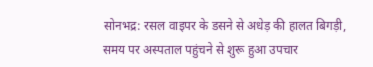सोनभद्र: रसल वाइपर के डसने से अधेड़ की हालत बिगड़ी, समय पर अस्पताल पहुंचने से शुरू हुआ उपचार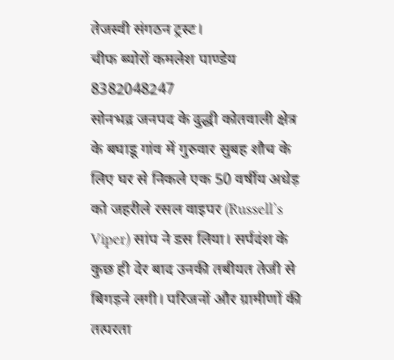तेजस्वी संगठन ट्रस्ट।
चीफ ब्योरों कमलेश पाण्डेय
8382048247
सोनभद्र जनपद के दुद्धी कोतवाली क्षेत्र के बघाडू गांव में गुरुवार सुबह शौच के लिए घर से निकले एक 50 वर्षीय अधेड़ को जहरीले रसल वाइपर (Russell’s Viper) सांप ने डस लिया। सर्पदंश के कुछ ही देर बाद उनकी तबीयत तेजी से बिगड़ने लगी। परिजनों और ग्रामीणों की तत्परता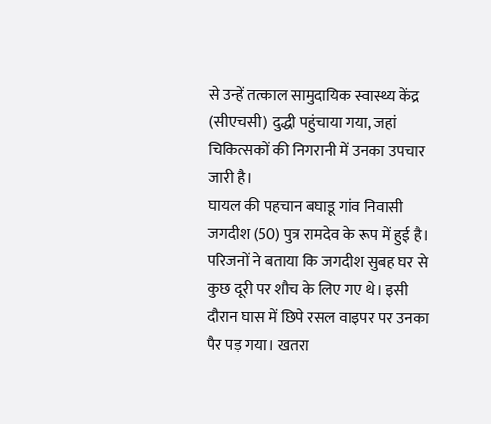से उन्हें तत्काल सामुदायिक स्वास्थ्य केंद्र (सीएचसी) दुद्धी पहुंचाया गया, जहां चिकित्सकों की निगरानी में उनका उपचार जारी है।
घायल की पहचान बघाडू गांव निवासी जगदीश (50) पुत्र रामदेव के रूप में हुई है। परिजनों ने बताया कि जगदीश सुबह घर से कुछ दूरी पर शौच के लिए गए थे। इसी दौरान घास में छिपे रसल वाइपर पर उनका पैर पड़ गया। खतरा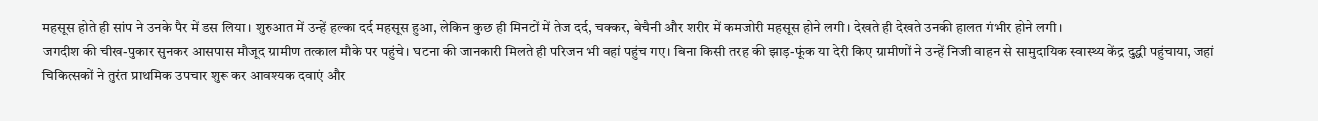महसूस होते ही सांप ने उनके पैर में डस लिया। शुरुआत में उन्हें हल्का दर्द महसूस हुआ, लेकिन कुछ ही मिनटों में तेज दर्द, चक्कर, बेचैनी और शरीर में कमजोरी महसूस होने लगी। देखते ही देखते उनकी हालत गंभीर होने लगी।
जगदीश की चीख-पुकार सुनकर आसपास मौजूद ग्रामीण तत्काल मौके पर पहुंचे। घटना की जानकारी मिलते ही परिजन भी वहां पहुंच गए। बिना किसी तरह की झाड़-फूंक या देरी किए ग्रामीणों ने उन्हें निजी वाहन से सामुदायिक स्वास्थ्य केंद्र दुद्धी पहुंचाया, जहां चिकित्सकों ने तुरंत प्राथमिक उपचार शुरू कर आवश्यक दवाएं और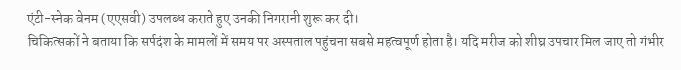एंटी-स्नेक वेनम (एएसवी) उपलब्ध कराते हुए उनकी निगरानी शुरू कर दी।
चिकित्सकों ने बताया कि सर्पदंश के मामलों में समय पर अस्पताल पहुंचना सबसे महत्वपूर्ण होता है। यदि मरीज को शीघ्र उपचार मिल जाए तो गंभीर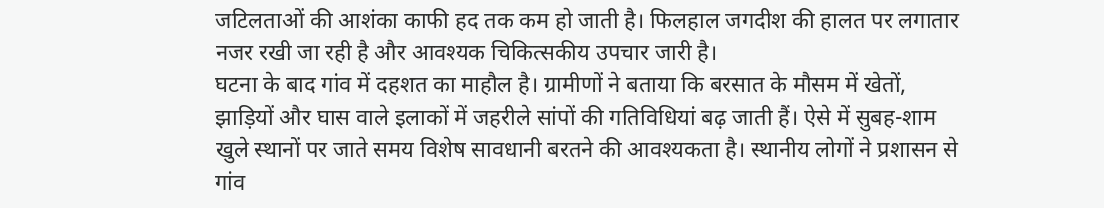जटिलताओं की आशंका काफी हद तक कम हो जाती है। फिलहाल जगदीश की हालत पर लगातार नजर रखी जा रही है और आवश्यक चिकित्सकीय उपचार जारी है।
घटना के बाद गांव में दहशत का माहौल है। ग्रामीणों ने बताया कि बरसात के मौसम में खेतों, झाड़ियों और घास वाले इलाकों में जहरीले सांपों की गतिविधियां बढ़ जाती हैं। ऐसे में सुबह-शाम खुले स्थानों पर जाते समय विशेष सावधानी बरतने की आवश्यकता है। स्थानीय लोगों ने प्रशासन से गांव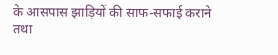के आसपास झाड़ियों की साफ-सफाई कराने तथा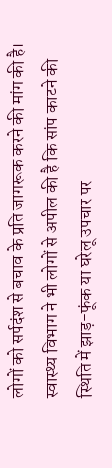लोगों को सर्पदंश से बचाव के प्रति जागरूक करने की मांग की है।
स्वास्थ्य विभाग ने भी लोगों से अपील की है कि सांप काटने की स्थिति में झाड़-फूंक या घरेलू उपचार पर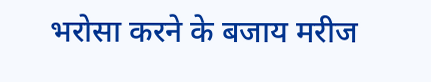भरोसा करने के बजाय मरीज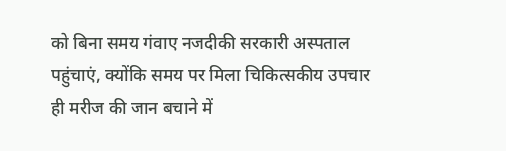को बिना समय गंवाए नजदीकी सरकारी अस्पताल पहुंचाएं, क्योंकि समय पर मिला चिकित्सकीय उपचार ही मरीज की जान बचाने में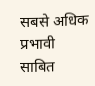सबसे अधिक प्रभावी साबित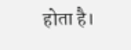होता है।